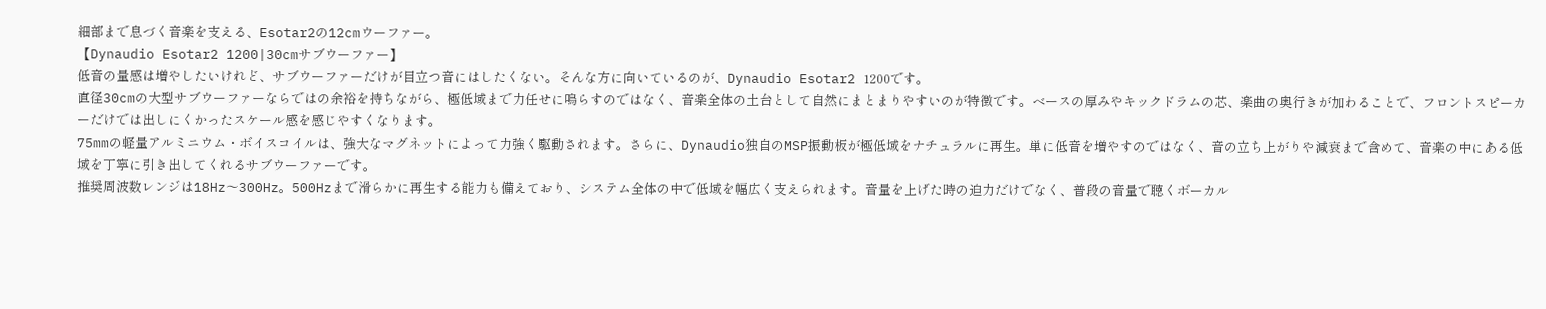細部まで息づく音楽を支える、Esotar2の12cmウーファー。
【Dynaudio Esotar2 1200|30cmサブウーファー】
低音の量感は増やしたいけれど、サブウーファーだけが目立つ音にはしたくない。そんな方に向いているのが、Dynaudio Esotar2 1200です。
直径30cmの大型サブウーファーならではの余裕を持ちながら、極低域まで力任せに鳴らすのではなく、音楽全体の土台として自然にまとまりやすいのが特徴です。ベースの厚みやキックドラムの芯、楽曲の奥行きが加わることで、フロントスピーカーだけでは出しにくかったスケール感を感じやすくなります。
75mmの軽量アルミニウム・ボイスコイルは、強大なマグネットによって力強く駆動されます。さらに、Dynaudio独自のMSP振動板が極低域をナチュラルに再生。単に低音を増やすのではなく、音の立ち上がりや減衰まで含めて、音楽の中にある低域を丁寧に引き出してくれるサブウーファーです。
推奨周波数レンジは18Hz〜300Hz。500Hzまで滑らかに再生する能力も備えており、システム全体の中で低域を幅広く支えられます。音量を上げた時の迫力だけでなく、普段の音量で聴くボーカル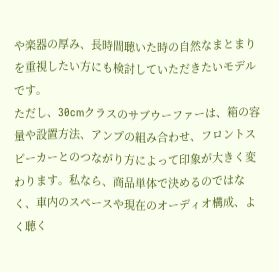や楽器の厚み、長時間聴いた時の自然なまとまりを重視したい方にも検討していただきたいモデルです。
ただし、30cmクラスのサブウーファーは、箱の容量や設置方法、アンプの組み合わせ、フロントスピーカーとのつながり方によって印象が大きく変わります。私なら、商品単体で決めるのではなく、車内のスペースや現在のオーディオ構成、よく聴く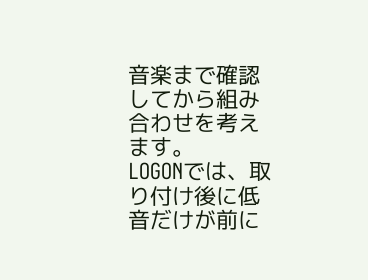音楽まで確認してから組み合わせを考えます。
LOGONでは、取り付け後に低音だけが前に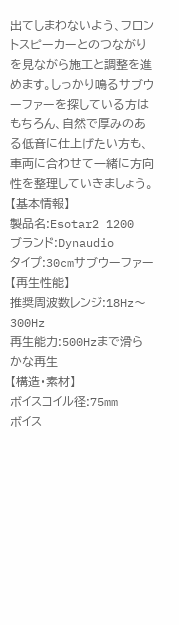出てしまわないよう、フロントスピーカーとのつながりを見ながら施工と調整を進めます。しっかり鳴るサブウーファーを探している方はもちろん、自然で厚みのある低音に仕上げたい方も、車両に合わせて一緒に方向性を整理していきましょう。
【基本情報】
製品名:Esotar2 1200
ブランド:Dynaudio
タイプ:30cmサブウーファー
【再生性能】
推奨周波数レンジ:18Hz〜300Hz
再生能力:500Hzまで滑らかな再生
【構造・素材】
ボイスコイル径:75mm
ボイス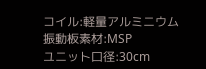コイル:軽量アルミニウム
振動板素材:MSP
ユニット口径:30cm